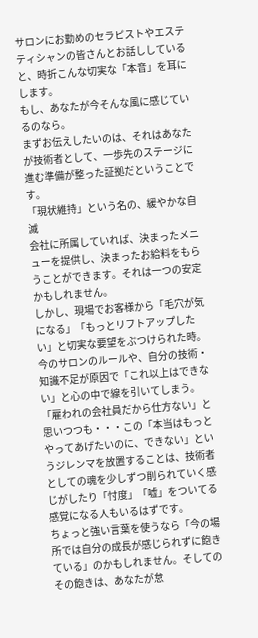サロンにお勤めのセラピストやエステティシャンの皆さんとお話ししていると、時折こんな切実な「本音」を耳にします。
もし、あなたが今そんな風に感じているのなら。
まずお伝えしたいのは、それはあなたが技術者として、一歩先のステージに進む準備が整った証拠だということです。
「現状維持」という名の、緩やかな自滅
会社に所属していれば、決まったメニューを提供し、決まったお給料をもらうことができます。それは一つの安定かもしれません。
しかし、現場でお客様から「毛穴が気になる」「もっとリフトアップしたい」と切実な要望をぶつけられた時。今のサロンのルールや、自分の技術・知識不足が原因で「これ以上はできない」と心の中で線を引いてしまう。
「雇われの会社員だから仕方ない」と思いつつも・・・この「本当はもっとやってあげたいのに、できない」というジレンマを放置することは、技術者としての魂を少しずつ削られていく感じがしたり「忖度」「嘘」をついてる感覚になる人もいるはずです。
ちょっと強い言葉を使うなら「今の場所では自分の成長が感じられずに飽きている」のかもしれません。そしてのその飽きは、あなたが怠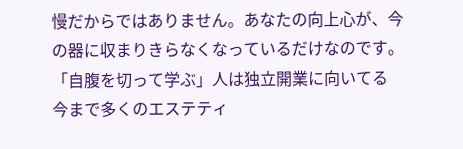慢だからではありません。あなたの向上心が、今の器に収まりきらなくなっているだけなのです。
「自腹を切って学ぶ」人は独立開業に向いてる
今まで多くのエステティ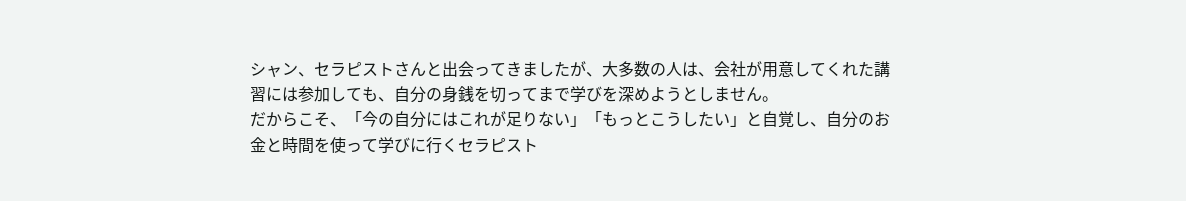シャン、セラピストさんと出会ってきましたが、大多数の人は、会社が用意してくれた講習には参加しても、自分の身銭を切ってまで学びを深めようとしません。
だからこそ、「今の自分にはこれが足りない」「もっとこうしたい」と自覚し、自分のお金と時間を使って学びに行くセラピスト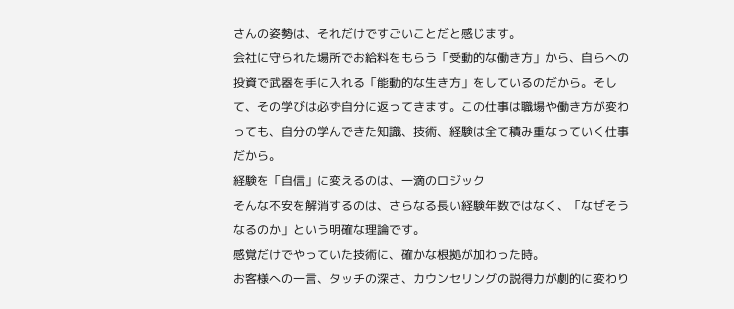さんの姿勢は、それだけですごいことだと感じます。
会社に守られた場所でお給料をもらう「受動的な働き方」から、自らへの投資で武器を手に入れる「能動的な生き方」をしているのだから。そして、その学びは必ず自分に返ってきます。この仕事は職場や働き方が変わっても、自分の学んできた知識、技術、経験は全て積み重なっていく仕事だから。
経験を「自信」に変えるのは、一滴のロジック
そんな不安を解消するのは、さらなる長い経験年数ではなく、「なぜそうなるのか」という明確な理論です。
感覚だけでやっていた技術に、確かな根拠が加わった時。
お客様への一言、タッチの深さ、カウンセリングの説得力が劇的に変わり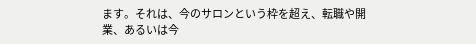ます。それは、今のサロンという枠を超え、転職や開業、あるいは今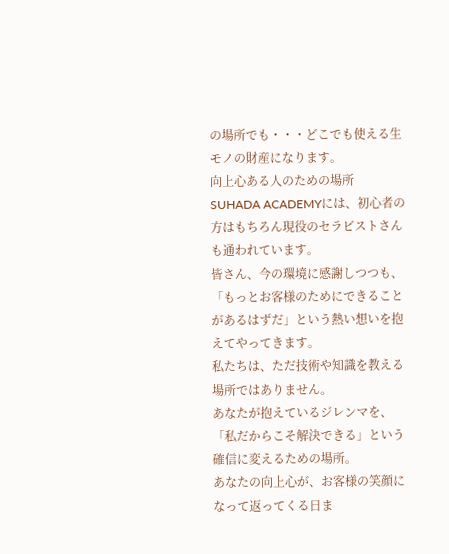の場所でも・・・どこでも使える生モノの財産になります。
向上心ある人のための場所
SUHADA ACADEMYには、初心者の方はもちろん現役のセラピストさんも通われています。
皆さん、今の環境に感謝しつつも、「もっとお客様のためにできることがあるはずだ」という熱い想いを抱えてやってきます。
私たちは、ただ技術や知識を教える場所ではありません。
あなたが抱えているジレンマを、「私だからこそ解決できる」という確信に変えるための場所。
あなたの向上心が、お客様の笑顔になって返ってくる日ま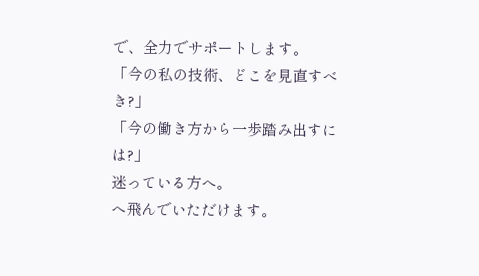で、全力でサポートします。
「今の私の技術、どこを見直すべき?」
「今の働き方から一歩踏み出すには?」
迷っている方へ。
へ飛んでいただけます。